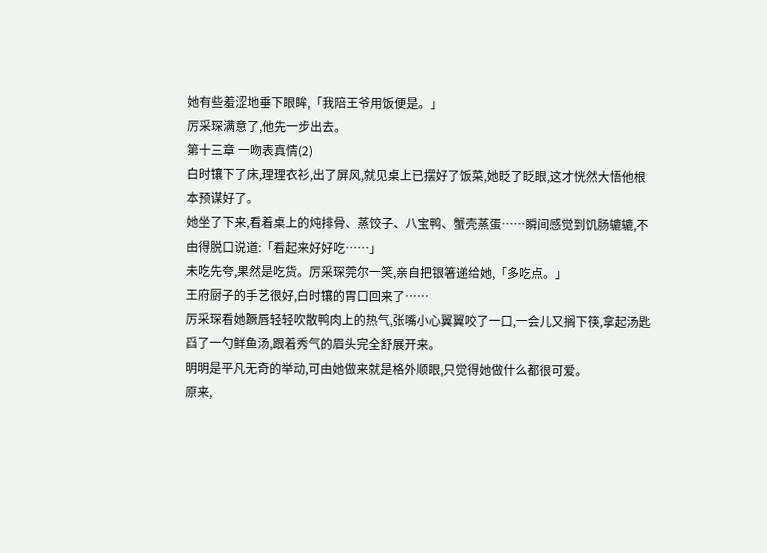她有些羞涩地垂下眼眸,「我陪王爷用饭便是。」
厉采琛满意了,他先一步出去。
第十三章 一吻表真情(2)
白时镶下了床,理理衣衫,出了屏风,就见桌上已摆好了饭菜,她眨了眨眼,这才恍然大悟他根本预谋好了。
她坐了下来,看着桌上的炖排骨、蒸饺子、八宝鸭、蟹壳蒸蛋……瞬间感觉到饥肠辘辘,不由得脱口说道:「看起来好好吃……」
未吃先夸,果然是吃货。厉采琛莞尔一笑,亲自把银箸递给她,「多吃点。」
王府厨子的手艺很好,白时镶的胃口回来了……
厉采琛看她蹶唇轻轻吹散鸭肉上的热气,张嘴小心翼翼咬了一口,一会儿又搁下筷,拿起汤匙舀了一勺鲜鱼汤,跟着秀气的眉头完全舒展开来。
明明是平凡无奇的举动,可由她做来就是格外顺眼,只觉得她做什么都很可爱。
原来,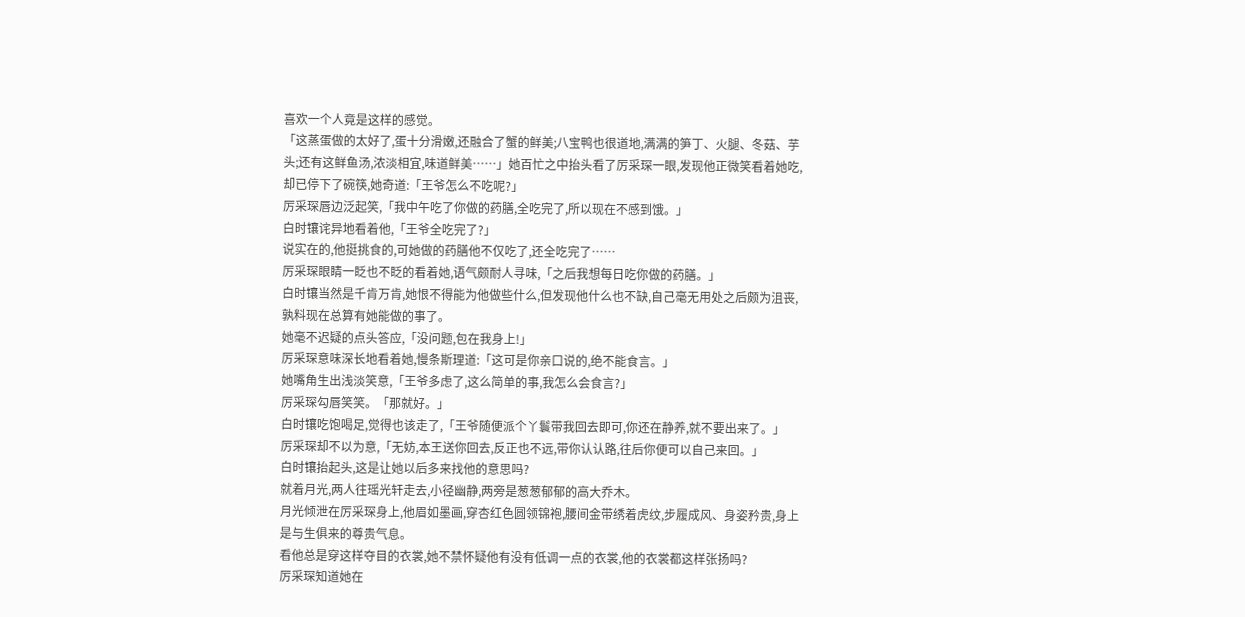喜欢一个人竟是这样的感觉。
「这蒸蛋做的太好了,蛋十分滑嫩,还融合了蟹的鲜美;八宝鸭也很道地,满满的笋丁、火腿、冬菇、芋头;还有这鲜鱼汤,浓淡相宜,味道鲜美……」她百忙之中抬头看了厉采琛一眼,发现他正微笑看着她吃,却已停下了碗筷,她奇道:「王爷怎么不吃呢?」
厉采琛唇边泛起笑,「我中午吃了你做的药膳,全吃完了,所以现在不感到饿。」
白时镶诧异地看着他,「王爷全吃完了?」
说实在的,他挺挑食的,可她做的药膳他不仅吃了,还全吃完了……
厉采琛眼睛一眨也不眨的看着她,语气颇耐人寻味,「之后我想每日吃你做的药膳。」
白时镶当然是千肯万肯,她恨不得能为他做些什么,但发现他什么也不缺,自己毫无用处之后颇为沮丧,孰料现在总算有她能做的事了。
她毫不迟疑的点头答应,「没问题,包在我身上!」
厉采琛意味深长地看着她,慢条斯理道:「这可是你亲口说的,绝不能食言。」
她嘴角生出浅淡笑意,「王爷多虑了,这么简单的事,我怎么会食言?」
厉采琛勾唇笑笑。「那就好。」
白时镶吃饱喝足,觉得也该走了,「王爷随便派个丫鬟带我回去即可,你还在静养,就不要出来了。」
厉采琛却不以为意,「无妨,本王送你回去,反正也不远,带你认认路,往后你便可以自己来回。」
白时镶抬起头,这是让她以后多来找他的意思吗?
就着月光,两人往瑶光轩走去,小径幽静,两旁是葱葱郁郁的高大乔木。
月光倾泄在厉采琛身上,他眉如墨画,穿杏红色圆领锦袍,腰间金带绣着虎纹,步履成风、身姿矜贵,身上是与生俱来的尊贵气息。
看他总是穿这样夺目的衣裳,她不禁怀疑他有没有低调一点的衣裳,他的衣裳都这样张扬吗?
厉采琛知道她在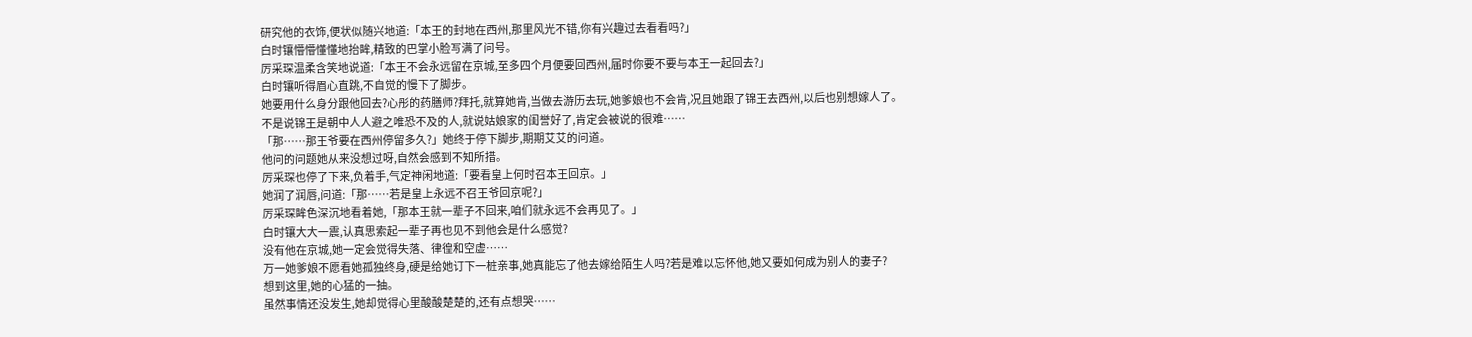研究他的衣饰,便状似随兴地道:「本王的封地在西州,那里风光不错,你有兴趣过去看看吗?」
白时镶懵懵懂懂地抬眸,精致的巴掌小脸写满了问号。
厉采琛温柔含笑地说道:「本王不会永远留在京城,至多四个月便要回西州,届时你要不要与本王一起回去?」
白时镶听得眉心直跳,不自觉的慢下了脚步。
她要用什么身分跟他回去?心彤的药膳师?拜托,就算她肯,当做去游历去玩,她爹娘也不会肯,况且她跟了锦王去西州,以后也别想嫁人了。
不是说锦王是朝中人人避之唯恐不及的人,就说姑娘家的闺誉好了,肯定会被说的很难……
「那……那王爷要在西州停留多久?」她终于停下脚步,期期艾艾的问道。
他问的问题她从来没想过呀,自然会感到不知所措。
厉采琛也停了下来,负着手,气定神闲地道:「要看皇上何时召本王回京。」
她润了润唇,问道:「那……若是皇上永远不召王爷回京呢?」
厉采琛眸色深沉地看着她,「那本王就一辈子不回来,咱们就永远不会再见了。」
白时镶大大一震,认真思索起一辈子再也见不到他会是什么感觉?
没有他在京城,她一定会觉得失落、律徨和空虚……
万一她爹娘不愿看她孤独终身,硬是给她订下一桩亲事,她真能忘了他去嫁给陌生人吗?若是难以忘怀他,她又要如何成为别人的妻子?
想到这里,她的心猛的一抽。
虽然事情还没发生,她却觉得心里酸酸楚楚的,还有点想哭……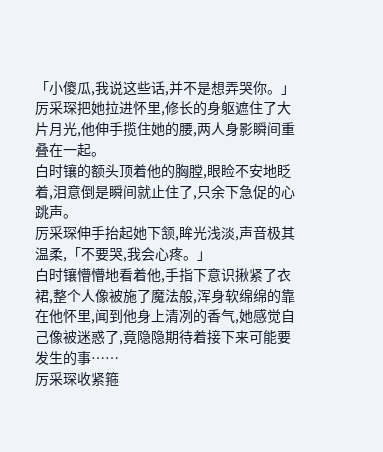「小傻瓜,我说这些话,并不是想弄哭你。」
厉采琛把她拉进怀里,修长的身躯遮住了大片月光,他伸手揽住她的腰,两人身影瞬间重叠在一起。
白时镶的额头顶着他的胸膛,眼睑不安地眨着,泪意倒是瞬间就止住了,只余下急促的心跳声。
厉采琛伸手抬起她下颔,眸光浅淡,声音极其温柔,「不要哭,我会心疼。」
白时镶懵懵地看着他,手指下意识揪紧了衣裙,整个人像被施了魔法般,浑身软绵绵的靠在他怀里,闻到他身上清冽的香气,她感觉自己像被迷惑了,竟隐隐期待着接下来可能要发生的事……
厉采琛收紧箍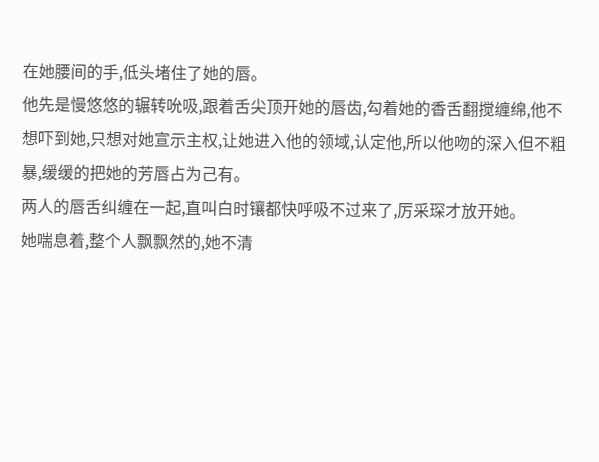在她腰间的手,低头堵住了她的唇。
他先是慢悠悠的辗转吮吸,跟着舌尖顶开她的唇齿,勾着她的香舌翻搅缠绵,他不想吓到她,只想对她宣示主权,让她进入他的领域,认定他,所以他吻的深入但不粗暴,缓缓的把她的芳唇占为己有。
两人的唇舌纠缠在一起,直叫白时镶都快呼吸不过来了,厉采琛才放开她。
她喘息着,整个人飘飘然的,她不清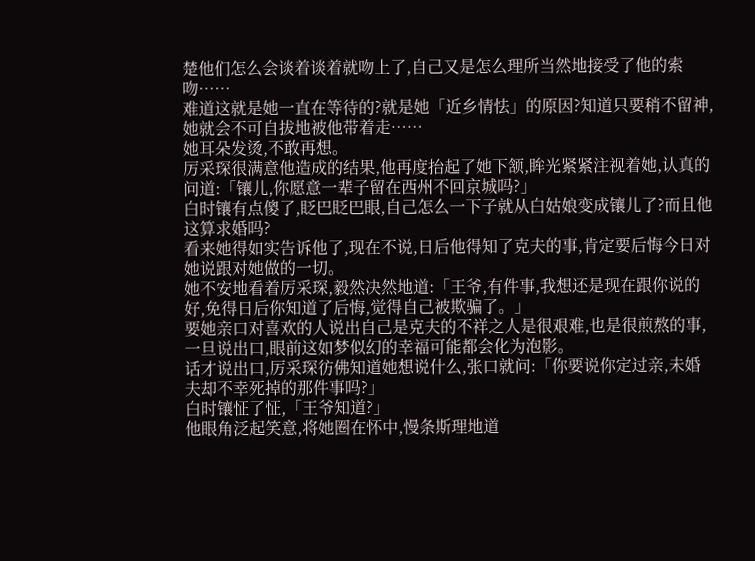楚他们怎么会谈着谈着就吻上了,自己又是怎么理所当然地接受了他的索吻……
难道这就是她一直在等待的?就是她「近乡情怯」的原因?知道只要稍不留神,她就会不可自拔地被他带着走……
她耳朵发烫,不敢再想。
厉采琛很满意他造成的结果,他再度抬起了她下颔,眸光紧紧注视着她,认真的问道:「镶儿,你愿意一辈子留在西州不回京城吗?」
白时镶有点傻了,眨巴眨巴眼,自己怎么一下子就从白姑娘变成镶儿了?而且他这算求婚吗?
看来她得如实告诉他了,现在不说,日后他得知了克夫的事,肯定要后悔今日对她说跟对她做的一切。
她不安地看着厉采琛,毅然决然地道:「王爷,有件事,我想还是现在跟你说的好,免得日后你知道了后悔,觉得自己被欺骗了。」
要她亲口对喜欢的人说出自己是克夫的不祥之人是很艰难,也是很煎熬的事,一旦说出口,眼前这如梦似幻的幸福可能都会化为泡影。
话才说出口,厉采琛彷佛知道她想说什么,张口就问:「你要说你定过亲,未婚夫却不幸死掉的那件事吗?」
白时镶怔了怔,「王爷知道?」
他眼角泛起笑意,将她圈在怀中,慢条斯理地道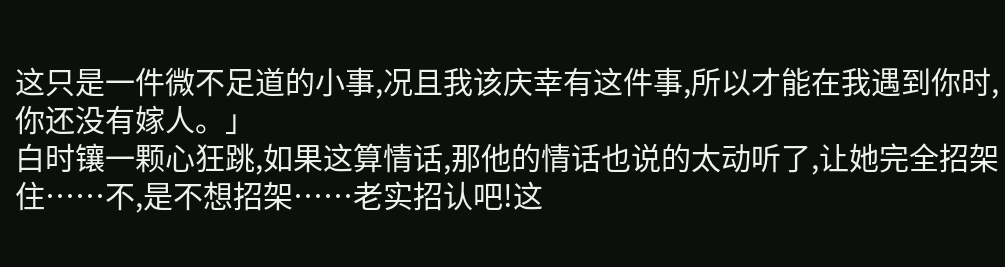这只是一件微不足道的小事,况且我该庆幸有这件事,所以才能在我遇到你时,你还没有嫁人。」
白时镶一颗心狂跳,如果这算情话,那他的情话也说的太动听了,让她完全招架住……不,是不想招架……老实招认吧!这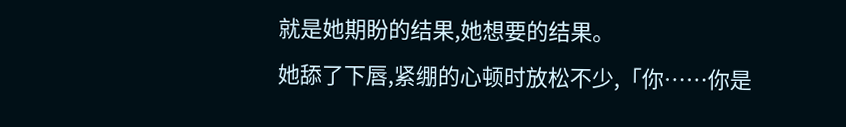就是她期盼的结果,她想要的结果。
她舔了下唇,紧绷的心顿时放松不少,「你……你是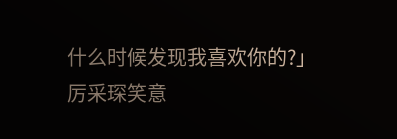什么时候发现我喜欢你的?」
厉采琛笑意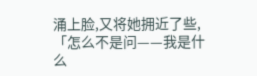涌上脸,又将她拥近了些,「怎么不是问——我是什么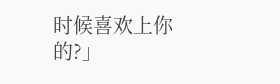时候喜欢上你的?」